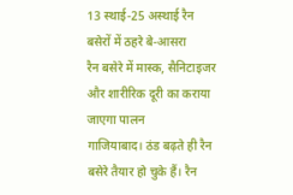13 स्थाई-25 अस्थाई रैन बसेरों में ठहरे बे-आसरा
रैन बसेरे में मास्क, सैनिटाइजर और शारीरिक दूरी का कराया जाएगा पालन
गाजियाबाद। ठंड बढ़ते ही रैन बसेरे तैयार हो चुके हैं। रैन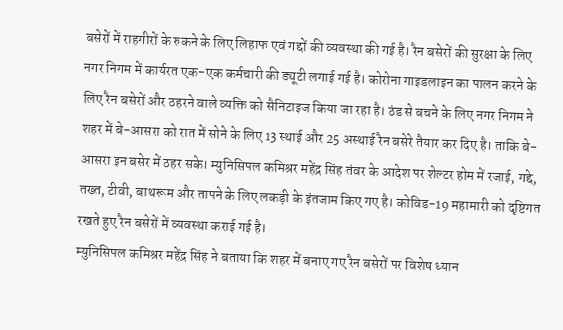बसेरों में राहगीरों के रुकने के लिए लिहाफ एवं गद्दों की व्यवस्था की गई है। रैन बसेरों की सुरक्षा के लिए नगर निगम में कार्यरत एक-एक कर्मचारी की ड्यूटी लगाई गई है। कोरोना गाइडलाइन का पालन करने के लिए रैन बसेरों और ठहरने वाले व्यक्ति को सैनिटाइज किया जा रहा है। ठंड से बचने के लिए नगर निगम ने शहर में बे-आसरा को रात में सोने के लिए 13 स्थाई और 25 अस्थाई रैन बसेरे तैयार कर दिए है। ताकि बे-आसरा इन बसेर में ठहर सके। म्युनिसिपल कमिश्रर महेंद्र सिंह तंवर के आदेश पर शेल्टर होम में रजाई, गद्दे, तख्त, टीवी, बाथरूम और तापने के लिए लकड़ी के इंतजाम किए गए है। कोविड-19 महामारी को दृष्टिगत रखते हुए रैन बसेरों में व्यवस्था कराई गई है।
म्युनिसिपल कमिश्रर महेंद्र सिंह ने बताया कि शहर में बनाए गए रैन बसेरों पर विशेष ध्यान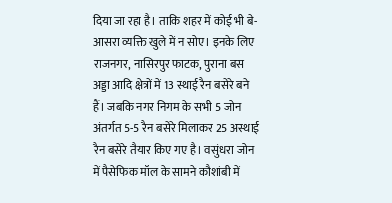दिया जा रहा है। ताकि शहर में कोई भी बे-आसरा व्यक्ति खुले में न सोए। इनके लिए राजनगर, नासिरपुर फाटक, पुराना बस अड्डा आदि क्षेत्रों में 13 स्थाई रैन बसेरे बने हैं। जबकि नगर निगम के सभी 5 जोन अंतर्गत 5-5 रैन बसेरे मिलाकर 25 अस्थाई रैन बसेरे तैयार किए गए है। वसुंधरा जोन में पैसेफिक मॉल के सामने कौशांबी में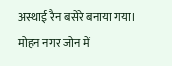अस्थाई रैन बसेरे बनाया गया। मोहन नगर जोन में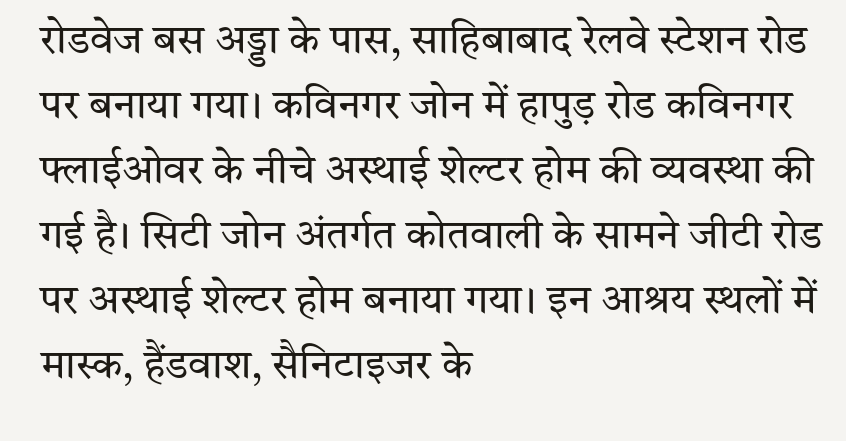रोडवेज बस अड्डा के पास, साहिबाबाद रेलवे स्टेशन रोड पर बनाया गया। कविनगर जोन में हापुड़ रोड कविनगर फ्लाईओवर के नीचे अस्थाई शेल्टर होम की व्यवस्था की गई है। सिटी जोन अंतर्गत कोतवाली के सामने जीटी रोड पर अस्थाई शेल्टर होम बनाया गया। इन आश्रय स्थलों में मास्क, हैंडवाश, सैनिटाइजर के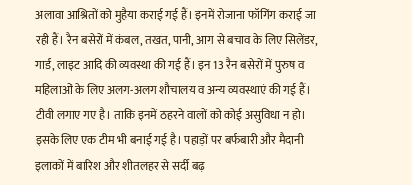अलावा आश्रितों को मुहैया कराई गई हैं। इनमें रोजाना फॉगिंग कराई जा रही हैं। रैन बसेरों में कंबल, तखत, पानी, आग से बचाव के लिए सिलेंडर, गार्ड, लाइट आदि की व्यवस्था की गई हैं। इन 13 रैन बसेरों में पुरुष व महिलाओं के लिए अलग-अलग शौचालय व अन्य व्यवस्थाएं की गई हैं। टीवी लगाए गए है। ताकि इनमें ठहरने वालों को कोई असुविधा न हो। इसके लिए एक टीम भी बनाई गई है। पहाड़ों पर बर्फबारी और मैदानी इलाकों में बारिश और शीतलहर से सर्दी बढ़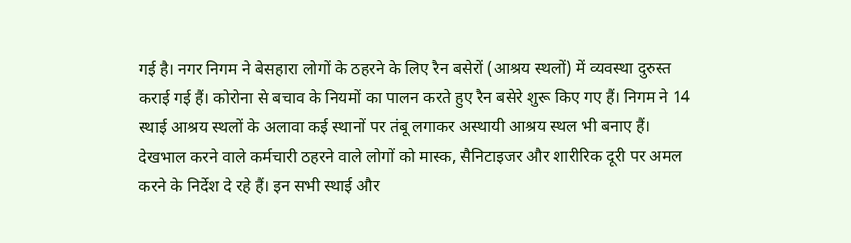गई है। नगर निगम ने बेसहारा लोगों के ठहरने के लिए रैन बसेरों (आश्रय स्थलों) में व्यवस्था दुरुस्त कराई गई हैं। कोरोना से बचाव के नियमों का पालन करते हुए रैन बसेरे शुरू किए गए हैं। निगम ने 14 स्थाई आश्रय स्थलों के अलावा कई स्थानों पर तंबू लगाकर अस्थायी आश्रय स्थल भी बनाए हैं। देखभाल करने वाले कर्मचारी ठहरने वाले लोगों को मास्क, सैनिटाइजर और शारीरिक दूरी पर अमल करने के निर्देश दे रहे हैं। इन सभी स्थाई और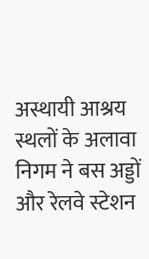अस्थायी आश्रय स्थलों के अलावा निगम ने बस अड्डों और रेलवे स्टेशन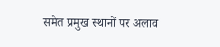समेत प्रमुख स्थानों पर अलाव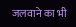जलवाने का भी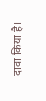दावा किया है।